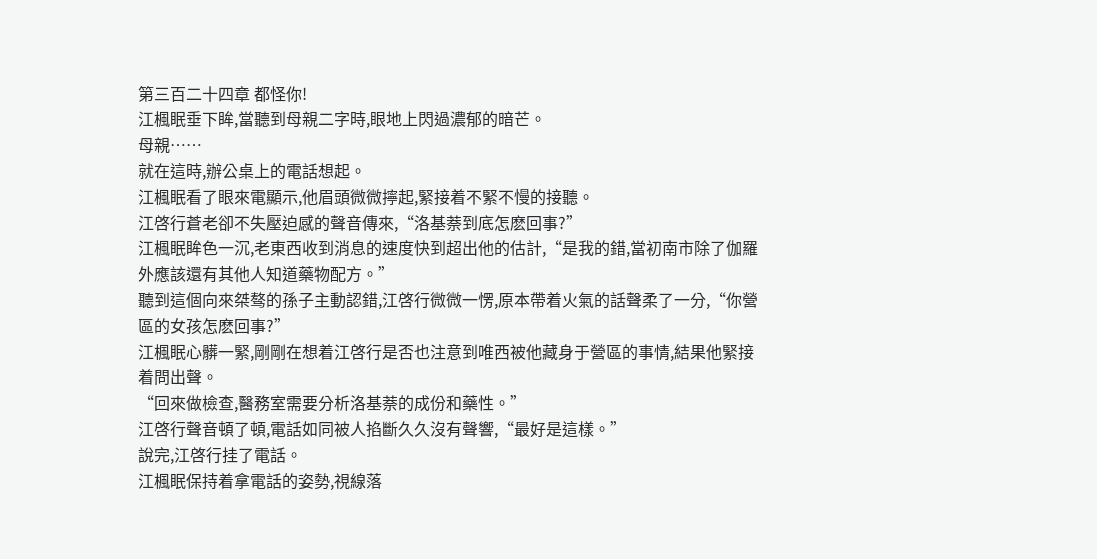第三百二十四章 都怪你!
江楓眠垂下眸,當聽到母親二字時,眼地上閃過濃郁的暗芒。
母親……
就在這時,辦公桌上的電話想起。
江楓眠看了眼來電顯示,他眉頭微微擰起,緊接着不緊不慢的接聽。
江啓行蒼老卻不失壓迫感的聲音傳來,“洛基萘到底怎麽回事?”
江楓眠眸色一沉,老東西收到消息的速度快到超出他的估計,“是我的錯,當初南市除了伽羅外應該還有其他人知道藥物配方。”
聽到這個向來桀骜的孫子主動認錯,江啓行微微一愣,原本帶着火氣的話聲柔了一分,“你營區的女孩怎麽回事?”
江楓眠心髒一緊,剛剛在想着江啓行是否也注意到唯西被他藏身于營區的事情,結果他緊接着問出聲。
“回來做檢查,醫務室需要分析洛基萘的成份和藥性。”
江啓行聲音頓了頓,電話如同被人掐斷久久沒有聲響,“最好是這樣。”
說完,江啓行挂了電話。
江楓眠保持着拿電話的姿勢,視線落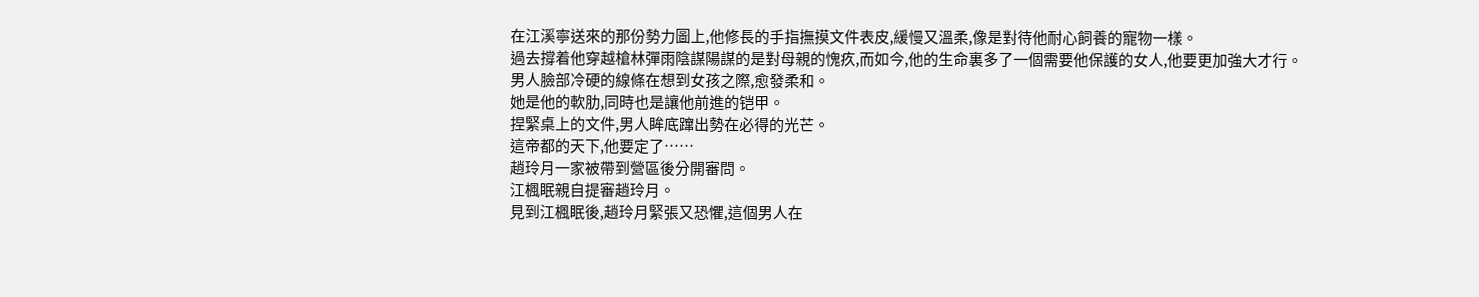在江溪寧送來的那份勢力圖上,他修長的手指撫摸文件表皮,緩慢又溫柔,像是對待他耐心飼養的寵物一樣。
過去撐着他穿越槍林彈雨陰謀陽謀的是對母親的愧疚,而如今,他的生命裏多了一個需要他保護的女人,他要更加強大才行。
男人臉部冷硬的線條在想到女孩之際,愈發柔和。
她是他的軟肋,同時也是讓他前進的铠甲。
捏緊桌上的文件,男人眸底蹿出勢在必得的光芒。
這帝都的天下,他要定了……
趙玲月一家被帶到營區後分開審問。
江楓眠親自提審趙玲月。
見到江楓眠後,趙玲月緊張又恐懼,這個男人在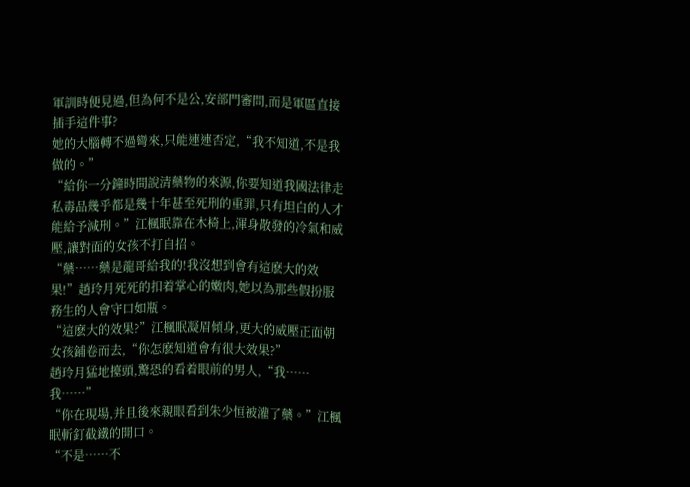軍訓時便見過,但為何不是公,安部門審問,而是軍區直接插手這件事?
她的大腦轉不過彎來,只能連連否定,“我不知道,不是我做的。”
“給你一分鐘時間說清藥物的來源,你要知道我國法律走私毒品幾乎都是幾十年甚至死刑的重罪,只有坦白的人才能給予減刑。”江楓眠靠在木椅上,渾身散發的冷氣和威壓,讓對面的女孩不打自招。
“藥……藥是龍哥給我的!我沒想到會有這麽大的效果!”趙玲月死死的扣着掌心的嫩肉,她以為那些假扮服務生的人會守口如瓶。
“這麽大的效果?”江楓眠凝眉傾身,更大的威壓正面朝女孩鋪卷而去,“你怎麽知道會有很大效果?”
趙玲月猛地擡頭,驚恐的看着眼前的男人,“我……我……”
“你在現場,并且後來親眼看到朱少恒被灌了藥。”江楓眠斬釘截鐵的開口。
“不是……不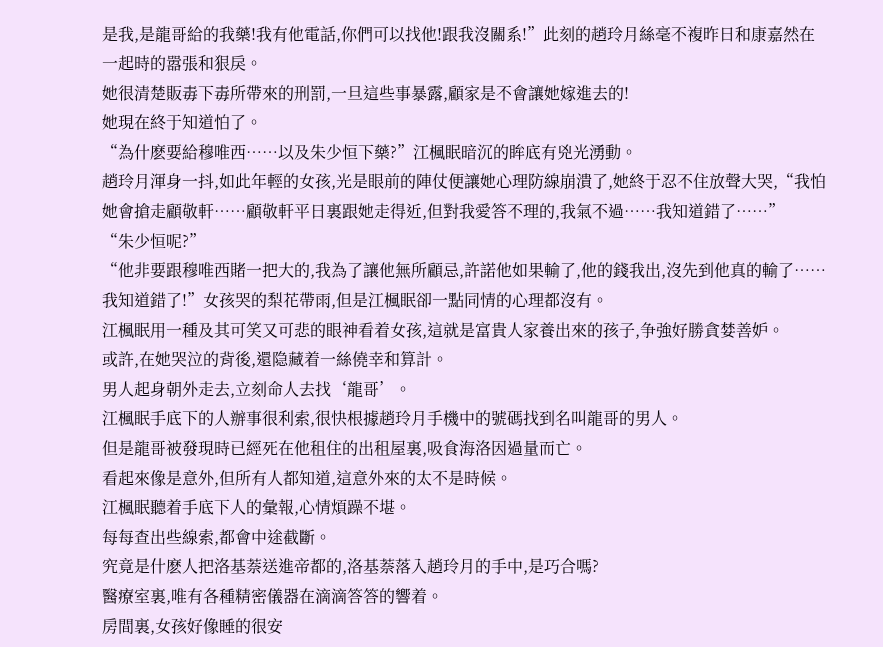是我,是龍哥給的我藥!我有他電話,你們可以找他!跟我沒關系!”此刻的趙玲月絲毫不複昨日和康嘉然在一起時的嚣張和狠戾。
她很清楚販毒下毒所帶來的刑罰,一旦這些事暴露,顧家是不會讓她嫁進去的!
她現在終于知道怕了。
“為什麽要給穆唯西……以及朱少恒下藥?”江楓眠暗沉的眸底有兇光湧動。
趙玲月渾身一抖,如此年輕的女孩,光是眼前的陣仗便讓她心理防線崩潰了,她終于忍不住放聲大哭,“我怕她會搶走顧敬軒……顧敬軒平日裏跟她走得近,但對我愛答不理的,我氣不過……我知道錯了……”
“朱少恒呢?”
“他非要跟穆唯西賭一把大的,我為了讓他無所顧忌,許諾他如果輸了,他的錢我出,沒先到他真的輸了……我知道錯了!”女孩哭的梨花帶雨,但是江楓眠卻一點同情的心理都沒有。
江楓眠用一種及其可笑又可悲的眼神看着女孩,這就是富貴人家養出來的孩子,争強好勝貪婪善妒。
或許,在她哭泣的背後,還隐藏着一絲僥幸和算計。
男人起身朝外走去,立刻命人去找‘龍哥’。
江楓眠手底下的人辦事很利索,很快根據趙玲月手機中的號碼找到名叫龍哥的男人。
但是龍哥被發現時已經死在他租住的出租屋裏,吸食海洛因過量而亡。
看起來像是意外,但所有人都知道,這意外來的太不是時候。
江楓眠聽着手底下人的彙報,心情煩躁不堪。
每每查出些線索,都會中途截斷。
究竟是什麽人把洛基萘送進帝都的,洛基萘落入趙玲月的手中,是巧合嗎?
醫療室裏,唯有各種精密儀器在滴滴答答的響着。
房間裏,女孩好像睡的很安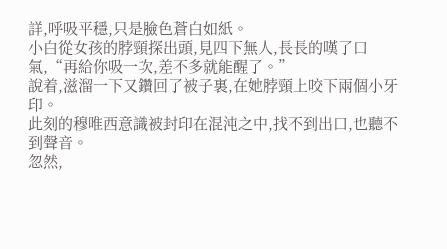詳,呼吸平穩,只是臉色蒼白如紙。
小白從女孩的脖頸探出頭,見四下無人,長長的嘆了口氣,“再給你吸一次,差不多就能醒了。”
說着,滋溜一下又鑽回了被子裏,在她脖頸上咬下兩個小牙印。
此刻的穆唯西意識被封印在混沌之中,找不到出口,也聽不到聲音。
忽然,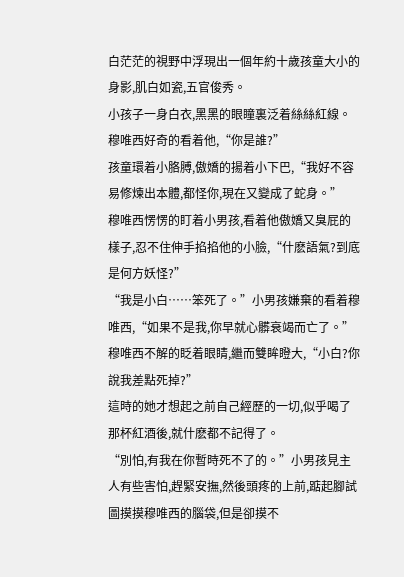白茫茫的視野中浮現出一個年約十歲孩童大小的身影,肌白如瓷,五官俊秀。
小孩子一身白衣,黑黑的眼瞳裏泛着絲絲紅線。
穆唯西好奇的看着他,“你是誰?”
孩童環着小胳膊,傲嬌的揚着小下巴,“我好不容易修煉出本體,都怪你,現在又變成了蛇身。”
穆唯西愣愣的盯着小男孩,看着他傲嬌又臭屁的樣子,忍不住伸手掐掐他的小臉,“什麽語氣?到底是何方妖怪?”
“我是小白……笨死了。”小男孩嫌棄的看着穆唯西,“如果不是我,你早就心髒衰竭而亡了。”
穆唯西不解的眨着眼睛,繼而雙眸瞪大,“小白?你說我差點死掉?”
這時的她才想起之前自己經歷的一切,似乎喝了那杯紅酒後,就什麽都不記得了。
“別怕,有我在你暫時死不了的。”小男孩見主人有些害怕,趕緊安撫,然後頭疼的上前,踮起腳試圖摸摸穆唯西的腦袋,但是卻摸不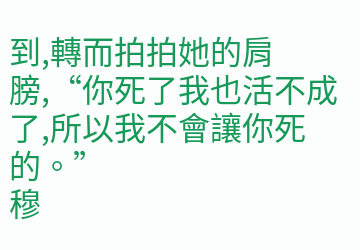到,轉而拍拍她的肩膀,“你死了我也活不成了,所以我不會讓你死的。”
穆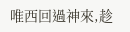唯西回過神來,趁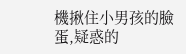機揪住小男孩的臉蛋,疑惑的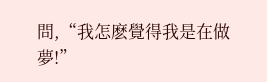問,“我怎麽覺得我是在做夢!”